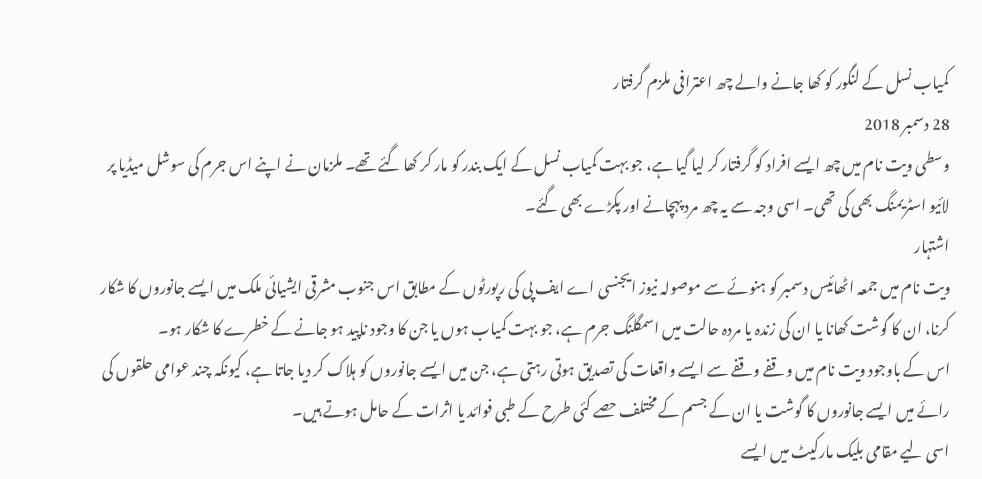کمیاب نسل کے لنگور کو کھا جانے والے چھ اعترافی ملزم گرفتار
28 دسمبر 2018
وسطی ویت نام میں چھ ایسے افراد کو گرفتار کر لیا گیا ہے، جو بہت کمیاب نسل کے ایک بندر کو مار کر کھا گئے تھے۔ ملزمان نے اپنے اس جرم کی سوشل میڈیا پر لائیو اسٹریمنگ بھی کی تھی۔ اسی وجہ سے یہ چھ مرد پہچانے اور پکڑے بھی گئے۔
اشتہار
ویت نام میں جمعہ اٹھائیس دسمبر کو ہنوئے سے موصولہ نیوز ایجنسی اے ایف پی کی رپورٹوں کے مطابق اس جنوب مشرقی ایشیائی ملک میں ایسے جانوروں کا شکار کرنا، ان کا گوشت کھانا یا ان کی زندہ یا مردہ حالت میں اسمگلنگ جرم ہے، جو بہت کمیاب ہوں یا جن کا وجود ناپید ہو جانے کے خطرے کا شکار ہو۔
اس کے باوجود ویت نام میں وقفے وقفے سے ایسے واقعات کی تصدیق ہوتی رہتی ہے، جن میں ایسے جانوروں کو ہلاک کر دیا جاتا ہے، کیونکہ چند عوامی حلقوں کی رائے میں ایسے جانوروں کا گوشت یا ان کے جسم کے مختلف حصے کئی طرح کے طبی فوائد یا اثرات کے حامل ہوتے ہیں۔
اسی لیے مقامی بلیک مارکیٹ میں ایسے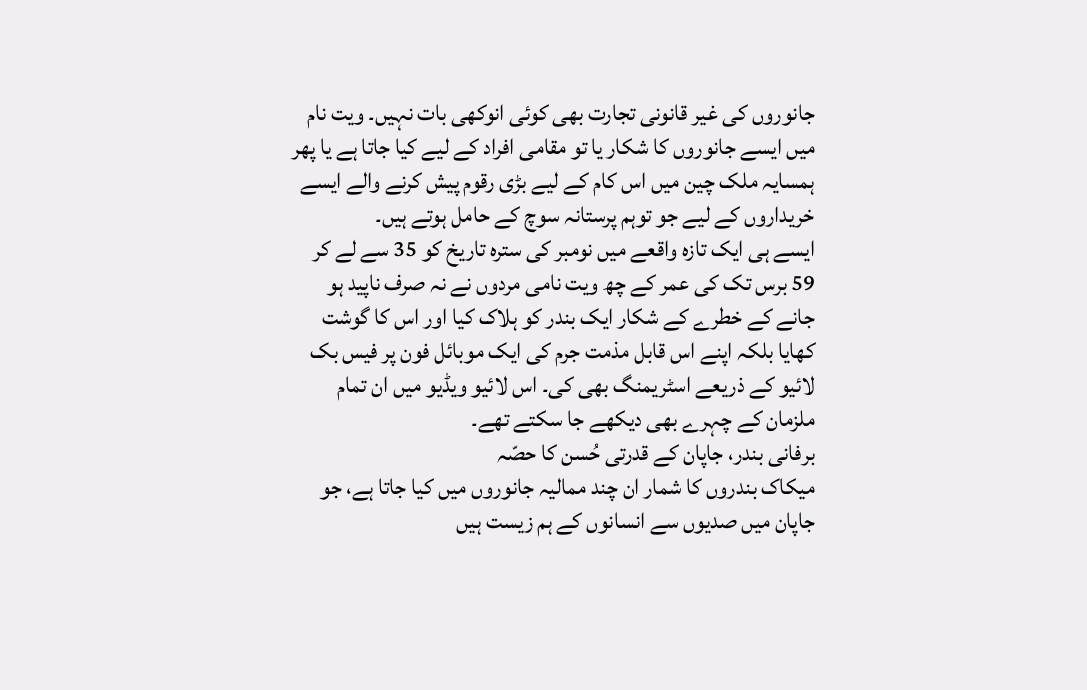جانوروں کی غیر قانونی تجارت بھی کوئی انوکھی بات نہیں۔ ویت نام میں ایسے جانوروں کا شکار یا تو مقامی افراد کے لیے کیا جاتا ہے یا پھر ہمسایہ ملک چین میں اس کام کے لیے بڑی رقوم پیش کرنے والے ایسے خریداروں کے لیے جو توہم پرستانہ سوچ کے حامل ہوتے ہیں۔
ایسے ہی ایک تازہ واقعے میں نومبر کی سترہ تاریخ کو 35 سے لے کر 59 برس تک کی عمر کے چھ ویت نامی مردوں نے نہ صرف ناپید ہو جانے کے خطرے کے شکار ایک بندر کو ہلاک کیا اور اس کا گوشت کھایا بلکہ اپنے اس قابل مذمت جرم کی ایک موبائل فون پر فیس بک لائیو کے ذریعے اسٹریمنگ بھی کی۔ اس لائیو ویڈیو میں ان تمام ملزمان کے چہرے بھی دیکھے جا سکتے تھے۔
برفانی بندر، جاپان کے قدرتی حُسن کا حصّہ
میکاک بندروں کا شمار ان چند ممالیہ جانوروں میں کیا جاتا ہے، جو جاپان میں صدیوں سے انسانوں کے ہم زیست ہیں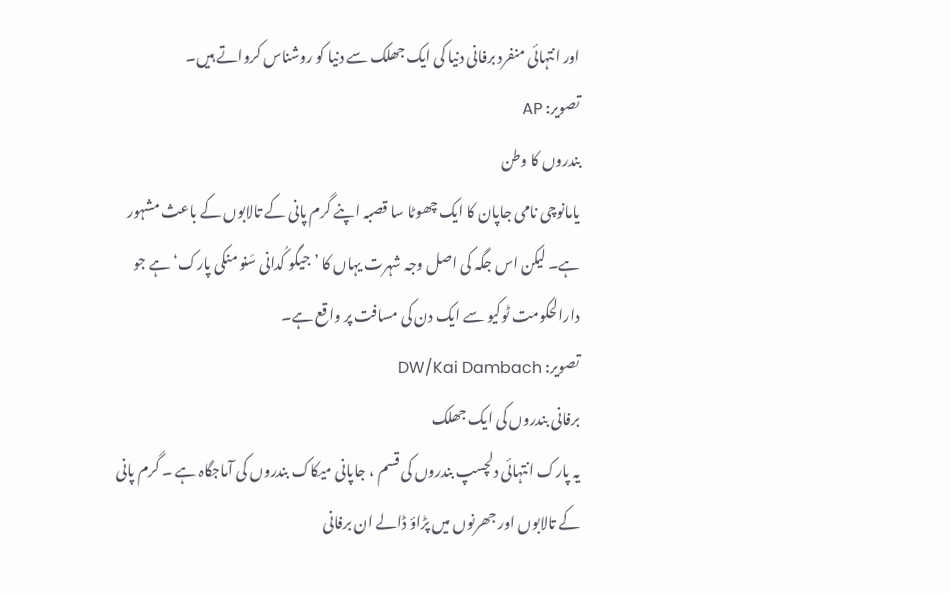اور انتہائی منفرد برفانی دنیا کی ایک جھلک سے دنیا کو روشناس کرواتے ہیں۔
تصویر: AP
بندروں کا وطن
یامانوچی نامی جاپان کا ایک چھوٹا سا قصبہ اپنے گرم پانی کے تالابوں کے باعث مشہور ہے۔ لیکن اس جگہ کی اصل وجہ شہرت یہاں کا ’جیگو کُدانی سَنو منکی پارک‘ ہے جو دارالحکومت ٹوکیو سے ایک دن کی مسافت پر واقع ہے۔
تصویر: DW/Kai Dambach
برفانی بندروں کی ایک جھلک
یہ پارک انتہائی دلچسپ بندروں کی قسم ، جاپانی میکاک بندروں کی آماجگاہ ہے ۔ گرم پانی کے تالابوں اور جھرنوں میں پڑاؤ ڈالے ان برفانی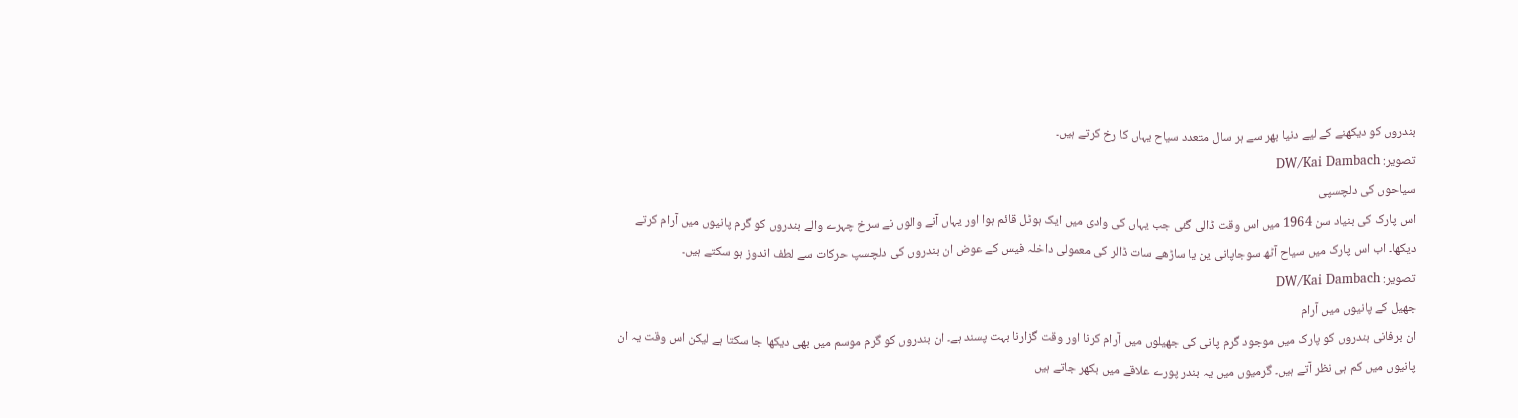بندروں کو دیکھنے کے لیے دنیا بھر سے ہر سال متعدد سیاح یہاں کا رخ کرتے ہیں۔
تصویر: DW/Kai Dambach
سیاحوں کی دلچسپی
اس پارک کی بنیاد سن 1964 میں اس وقت ڈالی گئی جب یہاں کی وادی میں ایک ہوٹل قائم ہوا اور یہاں آنے والوں نے سرخ چہرے والے بندروں کو گرم پانیوں میں آرام کرتے دیکھا۔ اب اس پارک میں سیاح آٹھ سوجاپانی ین یا ساڑھے سات ڈالر کی معمولی داخلہ فیس کے عوض ان بندروں کی دلچسپ حرکات سے لطف اندوز ہو سکتے ہیں۔
تصویر: DW/Kai Dambach
جھیل کے پانیوں میں آرام
ان برفانی بندروں کو پارک میں موجود گرم پانی کی جھیلوں میں آرام کرنا اور وقت گزارنا بہت پسند ہے۔ ان بندروں کو گرم موسم میں بھی دیکھا جا سکتا ہے لیکن اس وقت یہ ان پانیوں میں کم ہی نظر آتے ہیں۔ گرمیوں میں یہ بندر پورے علاقے میں بکھر جاتے ہیں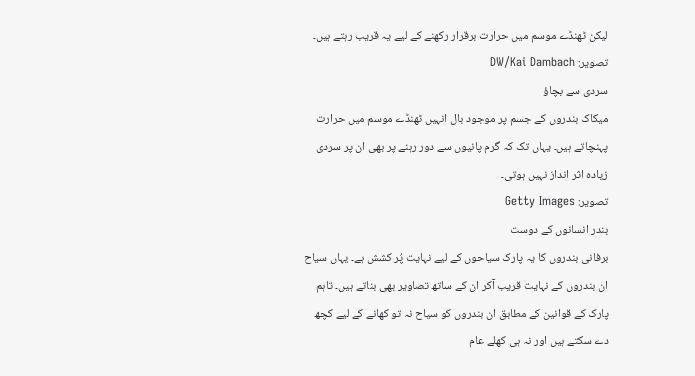لیکن ٹھنڈے موسم میں حرارت برقرار رکھنے کے لیے یہ قریب رہتے ہیں۔
تصویر: DW/Kai Dambach
سردی سے بچاؤ
میکاک بندروں کے جسم پر موجود بال انہیں ٹھنڈے موسم میں حرارت پہنچاتے ہیں۔ یہاں تک کہ گرم پانیوں سے دور رہنے پر بھی ان پر سردی زیادہ اثر انداز نہیں ہوتی۔
تصویر: Getty Images
بندر انسانوں کے دوست
برفانی بندروں کا یہ پارک سیاحوں کے لیے نہایت پُر کشش ہے۔ یہاں سیاح ان بندروں کے نہایت قریب آکر ان کے ساتھ تصاویر بھی بناتے ہیں۔ تاہم پارک کے قوانین کے مطابق ان بندروں کو سیاح نہ تو کھانے کے لیے کچھ دے سکتے ہیں اور نہ ہی کھلے عام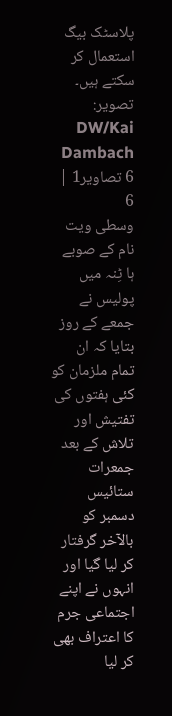پلاسٹک بیگ استعمال کر سکتے ہیں۔
تصویر: DW/Kai Dambach
6 تصاویر1 | 6
وسطی ویت نام کے صوبے ہا ٹِنہ میں پولیس نے جمعے کے روز بتایا کہ ان تمام ملزمان کو کئی ہفتوں کی تفتیش اور تلاش کے بعد جمعرات ستائیس دسمبر کو بالآخر گرفتار کر لیا گیا اور انہوں نے اپنے اجتماعی جرم کا اعتراف بھی کر لیا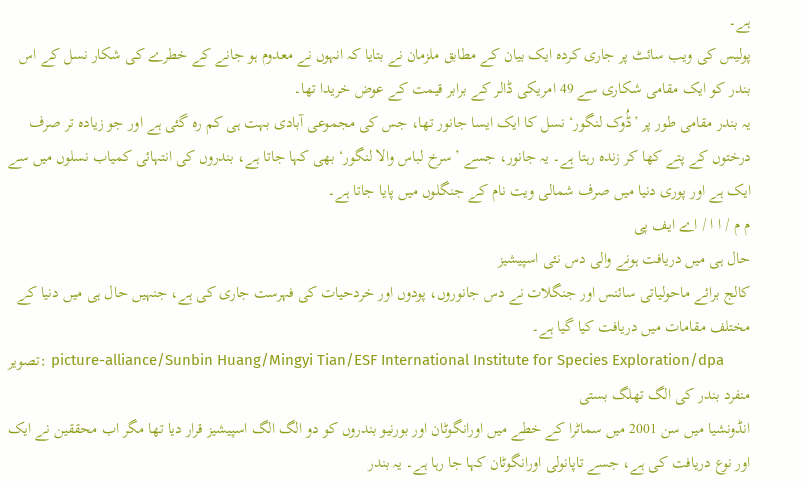ہے۔
پولیس کی ویب سائٹ پر جاری کردہ ایک بیان کے مطابق ملزمان نے بتایا کہ انہوں نے معدوم ہو جانے کے خطرے کی شکار نسل کے اس بندر کو ایک مقامی شکاری سے 49 امریکی ڈالر کے برابر قیمت کے عوض خریدا تھا۔
یہ بندر مقامی طور پر ’ڈُوک لنگور‘ نسل کا ایک ایسا جانور تھا، جس کی مجموعی آبادی بہت ہی کم رہ گئی ہے اور جو زیادہ تر صرف درختوں کے پتے کھا کر زندہ رہتا ہے۔ یہ جانور، جسے ’سرخ لباس والا لنگور‘ بھی کہا جاتا ہے، بندروں کی انتہائی کمیاب نسلوں میں سے ایک ہے اور پوری دنیا میں صرف شمالی ویت نام کے جنگلوں میں پایا جاتا ہے۔
م م / ا ا / اے ایف پی
حال ہی میں دریافت ہونے والی دس نئی اسپیشیز
کالج برائے ماحولیاتی سائنس اور جنگلات نے دس جانوروں، پودوں اور خردحیات کی فہرست جاری کی ہے، جنہیں حال ہی میں دنیا کے مختلف مقامات میں دریافت کیا گیا ہے۔
تصویر: picture-alliance/Sunbin Huang/Mingyi Tian/ESF International Institute for Species Exploration/dpa
منفرد بندر کی الگ تھلگ بستی
انڈونشیا میں سن 2001 میں سماٹرا کے خطے میں اورانگوٹان اور بورنیو بندروں کو دو الگ الگ اسپیشیز قرار دیا تھا مگر اب محققین نے ایک اور نوع دریافت کی ہے، جسے تاپانولی اورانگوٹان کہا جا رہا ہے۔ یہ بندر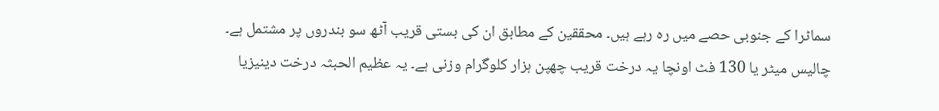سماٹرا کے جنوبی حصے میں رہ رہے ہیں۔ محققین کے مطابق ان کی بستی قریب آٹھ سو بندروں پر مشتمل ہے۔
چالیس میٹر یا 130 فٹ اونچا یہ درخت قریب چھپن ہزار کلوگرام وزنی ہے۔ یہ عظیم الحبثہ درخت دینیزیا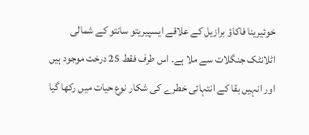خوئیرینا فاکاؤ برازیل کے علاقے ایسپیریتو سانتو کے شمالی اٹلانٹک جنگلات سے ملا ہے۔ اس طرف فقط 25 درخت موجود ہیں اور انہیں بقا کے انتہائی خطرے کی شکار نوع حیات میں رکھا گیا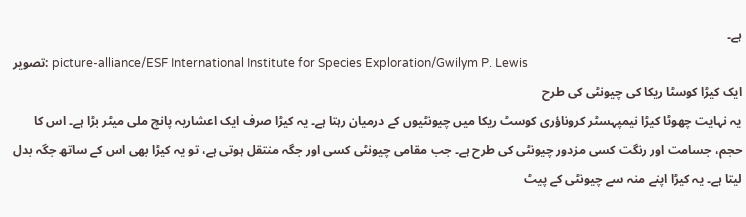ہے۔
تصویر: picture-alliance/ESF International Institute for Species Exploration/Gwilym P. Lewis
ایک کیڑا کوسٹا ریکا کی چیونٹی کی طرح
یہ نہایت چھوٹا کیڑا نیمپہسٹر کروناؤری کوسٹ ریکا میں چیونٹیوں کے درمیان رہتا ہے۔ یہ کیڑا صرف ایک اعشاریہ پانچ ملی میٹر بڑا ہے۔ اس کا حجم، جسامت اور رنگت کسی مزدور چیونٹی کی طرح ہے۔ جب مقامی چیونٹی کسی اور جگہ منتقل ہوتی ہے، تو یہ کیڑا بھی اس کے ساتھ جگہ بدل لیتا ہے۔ یہ کیڑا اپنے منہ سے چیونٹی کے پیٹ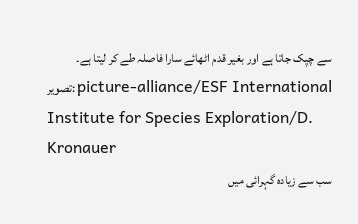سے چپک جاتا ہے اور بغیر قدم اٹھائے سارا فاصلہ طے کر لیتا ہے۔
تصویر: picture-alliance/ESF International Institute for Species Exploration/D. Kronauer
سب سے زیادہ گہرائی میں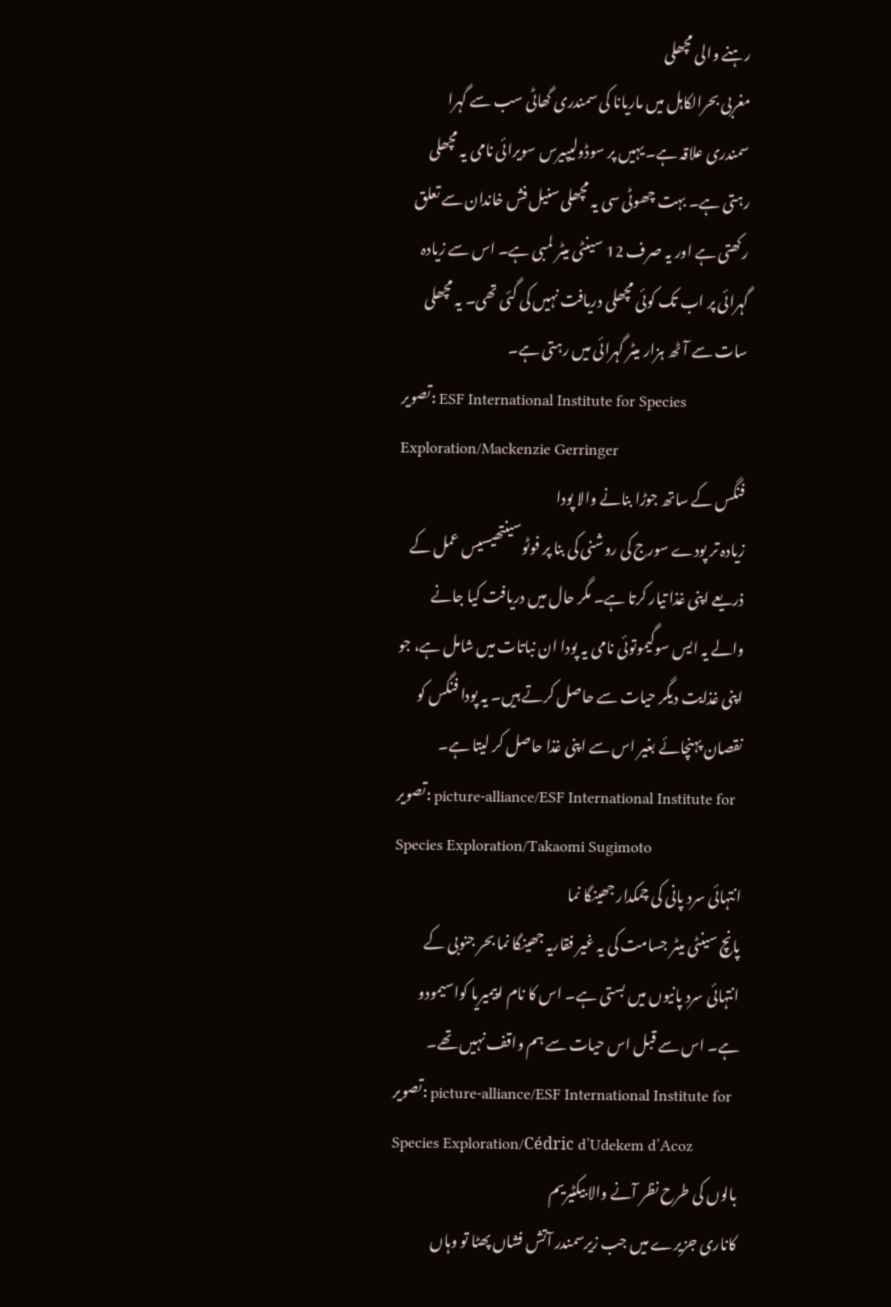رہنے والی مچھلی
مغربی بحرالکاہل میں ماریانا کی سمندری گھاٹی سب سے گہرا سمندری علاقہ ہے۔ یہیں پر سوڈولیپیرس سویرائی نامی یہ مچھلی رہتی ہے۔ بہت چھوٹی سی یہ مچھلی سنیل فش خاندان سے تعلق رکھتی ہے اور یہ صرف 12 سینٹی میٹر لمبی ہے۔ اس سے زیادہ گہرائی پر اب تک کوئی مچھلی دریافت نہیں کی گئی تھی۔ یہ مچھلی سات سے آٹھ ہزار میٹر گہرائی میں رہتی ہے۔
تصویر: ESF International Institute for Species Exploration/Mackenzie Gerringer
فنگس کے ساتھ جوڑا بنانے والا پودا
زیادہ تر پودے سورج کی روشنی کی بنا پر فوٹوسینتھیسیس عمل کے ذریعے اپنی غذا تیار کرتا ہے۔ مگر حال میں دریافت کیا جانے والے یہ ایس سوگیموتوئی نامی یہ پودا ان نباتات میں شامل ہے، جو اپنی غذایت دیگر حیات سے حاصل کرتے ہیں۔ یہ پودا فنگس کو نقصان پہنچائے بغیر اس سے اپنی غذا حاصل کر لیتا ہے۔
تصویر: picture-alliance/ESF International Institute for Species Exploration/Takaomi Sugimoto
انتہائی سرد پانی کی چمکدار جھینگا نما
پانچ سینٹی میٹر جسامت کی یہ غیر فقاریہ جھینگا نما بحر جنوبی کے انتہائی سرد پانیوں میں بستی ہے۔ اس کا نام اپیمیریا کواسیمودو ہے۔ اس سے قبل اس حیات سے ہم واقف نہیں تھے۔
تصویر: picture-alliance/ESF International Institute for Species Exploration/Cédric d’Udekem d’Acoz
بالوں کی طرح نظر آنے والا بیکٹیریم
کاناری جزیرے میں جب زیرسمندر آتش فشاں پھٹا تو وہاں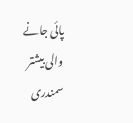پائی جانے والی بیشتر سمندری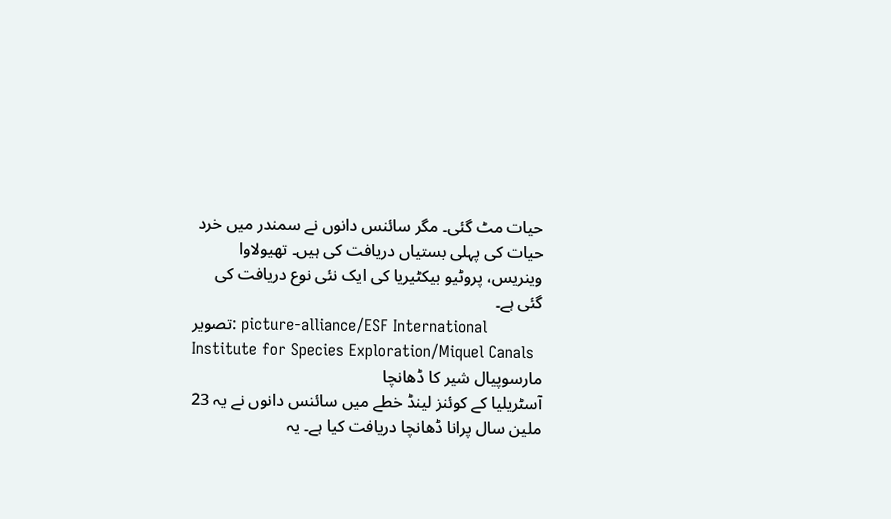حیات مٹ گئی۔ مگر سائنس دانوں نے سمندر میں خرد حیات کی پہلی بستیاں دریافت کی ہیں۔ تھیولاوا وینریس، پروٹیو بیکٹیریا کی ایک نئی نوع دریافت کی گئی ہے۔
تصویر: picture-alliance/ESF International Institute for Species Exploration/Miquel Canals
مارسوپیال شیر کا ڈھانچا
آسٹریلیا کے کوئنز لینڈ خطے میں سائنس دانوں نے یہ 23 ملین سال پرانا ڈھانچا دریافت کیا ہے۔ یہ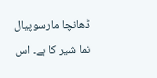ڈھانچا مارسوپیال نما شیر کا ہے۔ اس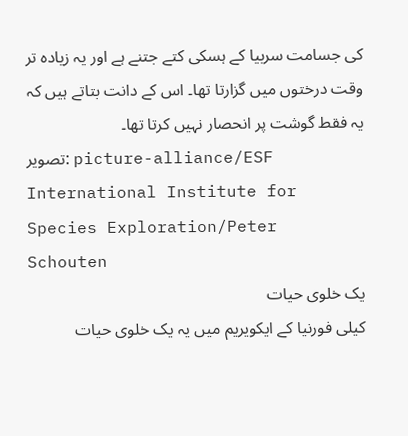کی جسامت سربیا کے ہسکی کتے جتنے ہے اور یہ زیادہ تر وقت درختوں میں گزارتا تھا۔ اس کے دانت بتاتے ہیں کہ یہ فقط گوشت پر انحصار نہیں کرتا تھا۔
تصویر: picture-alliance/ESF International Institute for Species Exploration/Peter Schouten
یک خلوی حیات
کیلی فورنیا کے ایکویریم میں یہ یک خلوی حیات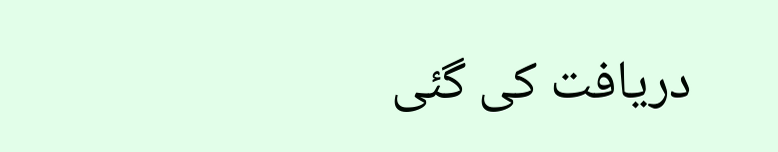دریافت کی گئی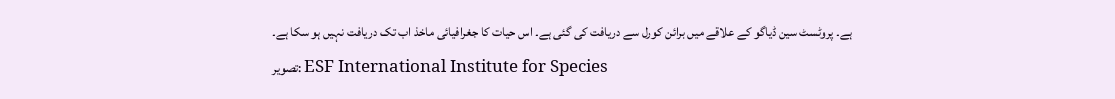ہے۔ پروٹسٹ سین ڈیاگو کے علاقے میں برائن کورل سے دریافت کی گئی ہے۔ اس حیات کا جغرافیائی ماخذ اب تک دریافت نہیں ہو سکا ہے۔
تصویر: ESF International Institute for Species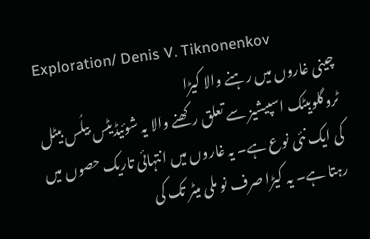Exploration/ Denis V. Tiknonenkov
چینی غاروں میں رہنے والا کیڑا
ٹروگلوبیٹک اسپیشیز سے تعلق رکھنے والا یہ شوئیڈیٹس بیلُس بیٹل کی ایک نئی نوع ہے۔ یہ غاروں میں انتہائی تاریک حصوں میں رہتا ہے۔ یہ کیڑا صرف نو ملی میٹر تک کی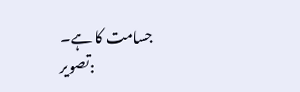جسامت کا ہے۔
تصویر: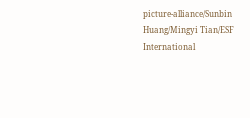picture-alliance/Sunbin Huang/Mingyi Tian/ESF International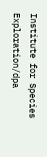Institute for Species Exploration/dpa